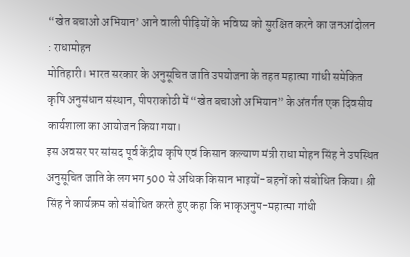“खेत बचाओ अभियान’ आने वाली पीढ़ियों के भविष्य को सुरक्षित करने का जनआंदोलन : राधामोहन
मोतिहारी। भारत सरकार के अनुसूचित जाति उपयोजना के तहत महात्मा गांधी समेकित कृषि अनुसंधान संस्थान, पीपराकोठी में “खेत बचाओ अभियान” के अंतर्गत एक दिवसीय कार्यशाला का आयोजन किया गया।
इस अवसर पर सांसद पूर्व केंद्रीय कृषि एवं किसान कल्याण मंत्री राधा मोहन सिंह ने उपस्थित अनुसूचित जाति के लगभग 500 से अधिक किसान भाइयों-बहनों को संबोधित किया। श्री सिंह ने कार्यक्रम को संबोधित करते हुए कहा कि भाकृअनुप-महात्मा गांधी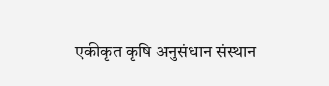एकीकृत कृषि अनुसंधान संस्थान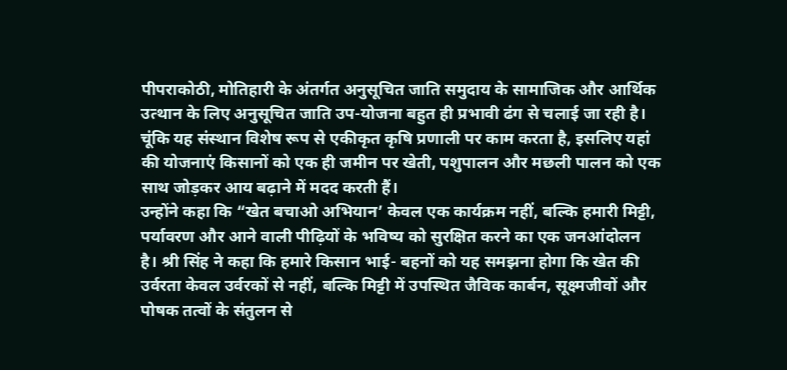पीपराकोठी, मोतिहारी के अंतर्गत अनुसूचित जाति समुदाय के सामाजिक और आर्थिक उत्थान के लिए अनुसूचित जाति उप-योजना बहुत ही प्रभावी ढंग से चलाई जा रही है।
चूंकि यह संस्थान विशेष रूप से एकीकृत कृषि प्रणाली पर काम करता है, इसलिए यहां की योजनाएं किसानों को एक ही जमीन पर खेती, पशुपालन और मछली पालन को एक साथ जोड़कर आय बढ़ाने में मदद करती हैं।
उन्होंने कहा कि “खेत बचाओ अभियान’ केवल एक कार्यक्रम नहीं, बल्कि हमारी मिट्टी, पर्यावरण और आने वाली पीढ़ियों के भविष्य को सुरक्षित करने का एक जनआंदोलन है। श्री सिंह ने कहा कि हमारे किसान भाई- बहनों को यह समझना होगा कि खेत की उर्वरता केवल उर्वरकों से नहीं, बल्कि मिट्टी में उपस्थित जैविक कार्बन, सूक्ष्मजीवों और पोषक तत्वों के संतुलन से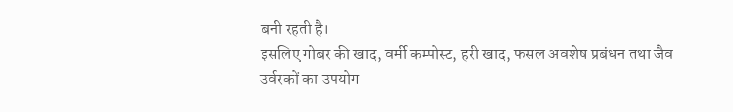बनी रहती है।
इसलिए गोबर की खाद, वर्मी कम्पोस्ट, हरी खाद, फसल अवशेष प्रबंधन तथा जैव उर्वरकों का उपयोग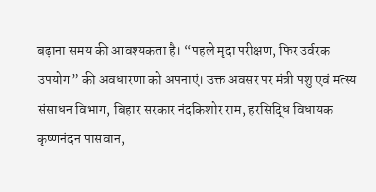बढ़ाना समय की आवश्यकता है। “पहले मृदा परीक्षण, फिर उर्वरक उपयोग” की अवधारणा को अपनाएं। उक्त अवसर पर मंत्री पशु एवं मत्स्य संसाधन विभाग, बिहार सरकार नंदकिशोर राम, हरसिद्धि विधायक कृष्णनंदन पासवान,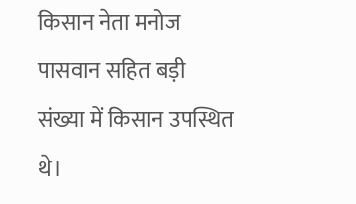किसान नेता मनोज पासवान सहित बड़ी संख्या में किसान उपस्थित थे।